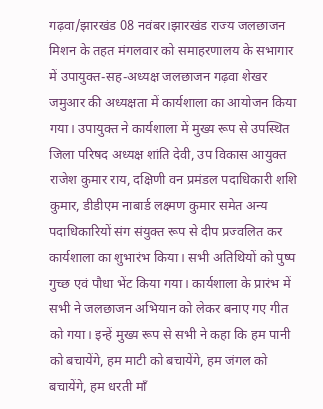गढ़वा/झारखंड 08 नवंबर।झारखंड राज्य जलछाजन मिशन के तहत मंगलवार को समाहरणालय के सभागार में उपायुक्त-सह-अध्यक्ष जलछाजन गढ़वा शेखर जमुआर की अध्यक्षता में कार्यशाला का आयोजन किया गया। उपायुक्त ने कार्यशाला में मुख्य रूप से उपस्थित जिला परिषद अध्यक्ष शांति देवी, उप विकास आयुक्त राजेश कुमार राय, दक्षिणी वन प्रमंडल पदाधिकारी शशि कुमार, डीडीएम नाबार्ड लक्ष्मण कुमार समेत अन्य पदाधिकारियों संग संयुक्त रूप से दीप प्रज्वलित कर कार्यशाला का शुभारंभ किया। सभी अतिथियों को पुष्प गुच्छ एवं पौधा भेंट किया गया। कार्यशाला के प्रारंभ में सभी ने जलछाजन अभियान को लेकर बनाए गए गीत को गया। इन्हें मुख्य रूप से सभी ने कहा कि हम पानी को बचायेंगे, हम माटी को बचायेंगे, हम जंगल को बचायेंगे, हम धरती माँ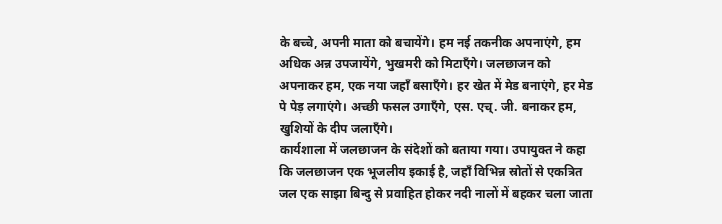के बच्चे, अपनी माता को बचायेंगे। हम नई तकनीक अपनाएंगे, हम अधिक अन्न उपजायेंगे, भुखमरी को मिटाएँगे। जलछाजन को अपनाकर हम, एक नया जहाँ बसाएँगे। हर खेत में मेड बनाएंगे, हर मेड पे पेड़ लगाएंगे। अच्छी फसल उगाएँगे, एस. एच्. जी. बनाकर हम, खुशियों के दीप जलाएँगे।
कार्यशाला में जलछाजन के संदेशों को बताया गया। उपायुक्त ने कहा कि जलछाजन एक भूजलीय इकाई है, जहाँ विभिन्न स्रोतों से एकत्रित जल एक साझा बिन्दु से प्रवाहित होकर नदी नालों में बहकर चला जाता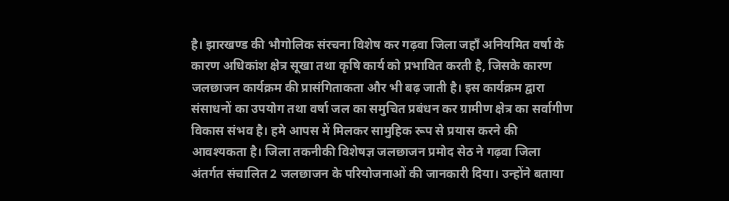है। झारखण्ड की भौगोलिक संरचना विशेष कर गढ़वा जिला जहाँ अनियमित वर्षा के कारण अधिकांश क्षेत्र सूखा तथा कृषि कार्य को प्रभावित करती है, जिसके कारण जलछाजन कार्यक्रम की प्रासंगिताकता और भी बढ़ जाती है। इस कार्यक्रम द्वारा संसाधनों का उपयोग तथा वर्षा जल का समुचित प्रबंधन कर ग्रामीण क्षेत्र का सर्वागीण विकास संभव है। हमे आपस में मिलकर सामुहिक रूप से प्रयास करने की आवश्यकता है। जिला तकनीकी विशेषज्ञ जलछाजन प्रमोद सेठ ने गढ़वा जिला अंतर्गत संचालित 2 जलछाजन के परियोजनाओं की जानकारी दिया। उन्होंने बताया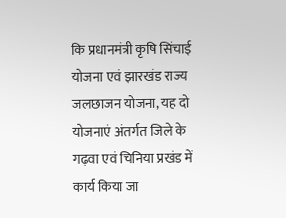कि प्रधानमंत्री कृषि सिंचाई योजना एवं झारखंड राज्य जलछाजन योजना, यह दो योजनाएं अंतर्गत जिले के गढ़वा एवं चिनिया प्रखंड में कार्य किया जा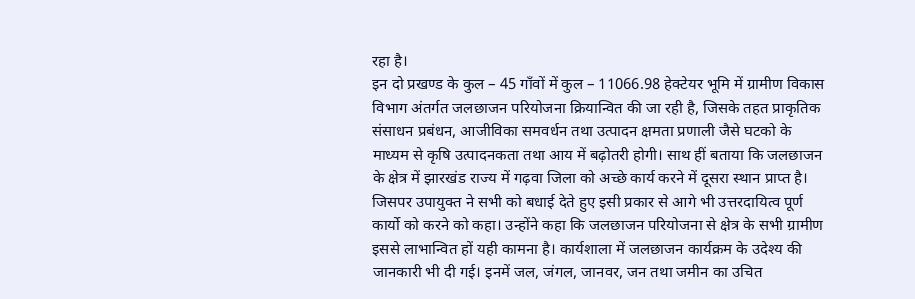रहा है।
इन दो प्रखण्ड के कुल – 45 गाँवों में कुल – 11066.98 हेक्टेयर भूमि में ग्रामीण विकास विभाग अंतर्गत जलछाजन परियोजना क्रियान्वित की जा रही है, जिसके तहत प्राकृतिक संसाधन प्रबंधन, आजीविका समवर्धन तथा उत्पादन क्षमता प्रणाली जैसे घटको के माध्यम से कृषि उत्पादनकता तथा आय में बढ़ोतरी होगी। साथ हीं बताया कि जलछाजन के क्षेत्र में झारखंड राज्य में गढ़वा जिला को अच्छे कार्य करने में दूसरा स्थान प्राप्त है। जिसपर उपायुक्त ने सभी को बधाई देते हुए इसी प्रकार से आगे भी उत्तरदायित्व पूर्ण कार्यो को करने को कहा। उन्होंने कहा कि जलछाजन परियोजना से क्षेत्र के सभी ग्रामीण इससे लाभान्वित हों यही कामना है। कार्यशाला में जलछाजन कार्यक्रम के उदेश्य की जानकारी भी दी गई। इनमें जल, जंगल, जानवर, जन तथा जमीन का उचित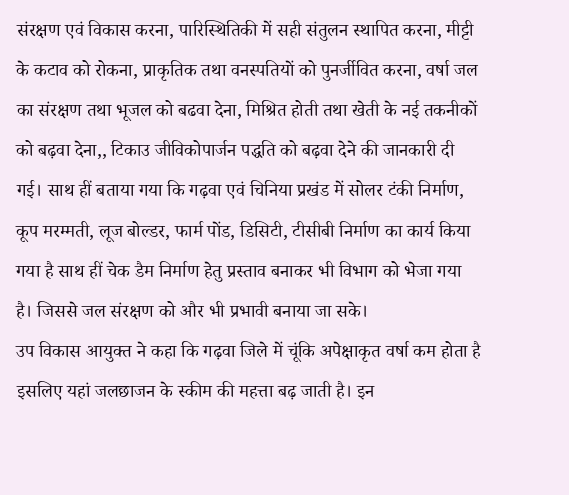संरक्षण एवं विकास करना, पारिस्थितिकी में सही संतुलन स्थापित करना, मीट्टी के कटाव को रोकना, प्राकृतिक तथा वनस्पतियों को पुनर्जीवित करना, वर्षा जल का संरक्षण तथा भूजल को बढवा देना, मिश्रित होती तथा खेती के नई तकनीकों को बढ़वा देना,, टिकाउ जीविकोपार्जन पद्धति को बढ़वा देने की जानकारी दी गई। साथ हीं बताया गया कि गढ़वा एवं चिनिया प्रखंड में सोलर टंकी निर्माण, कूप मरम्मती, लूज बोल्डर, फार्म पोंड, डिसिटी, टीसीबी निर्माण का कार्य किया गया है साथ हीं चेक डैम निर्माण हेतु प्रस्ताव बनाकर भी विभाग को भेजा गया है। जिससे जल संरक्षण को और भी प्रभावी बनाया जा सके।
उप विकास आयुक्त ने कहा कि गढ़वा जिले में चूंकि अपेक्षाकृत वर्षा कम होता है इसलिए यहां जलछाजन के स्कीम की महत्ता बढ़ जाती है। इन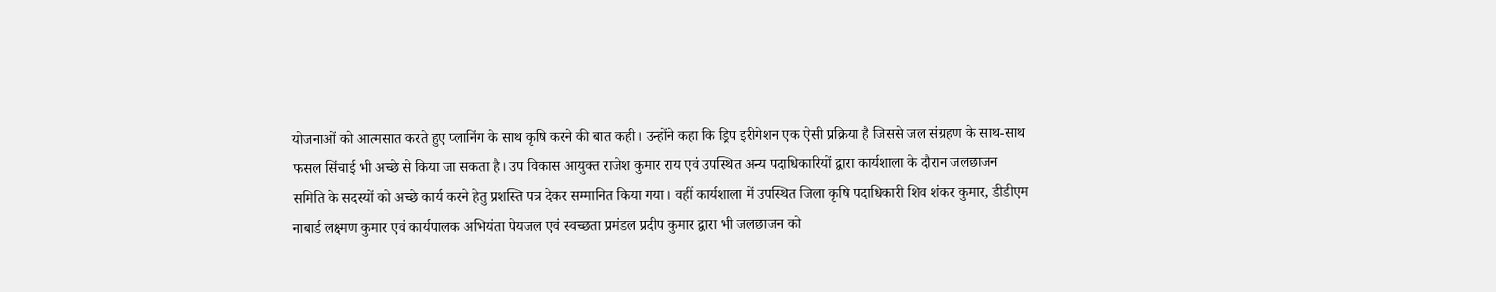योजनाओं को आत्मसात करते हुए प्लानिंग के साथ कृषि करने की बात कही। उन्होंने कहा कि ड्रिप इरीगेशन एक ऐसी प्रक्रिया है जिससे जल संग्रहण के साथ-साथ फसल सिंचाई भी अच्छे से किया जा सकता है। उप विकास आयुक्त राजेश कुमार राय एवं उपस्थित अन्य पदाधिकारियों द्वारा कार्यशाला के दौरान जलछाजन समिति के सदस्यों को अच्छे कार्य करने हेतु प्रशस्ति पत्र देकर सम्मानित किया गया। वहीं कार्यशाला में उपस्थित जिला कृषि पदाधिकारी शिव शंकर कुमार, डीडीएम नाबार्ड लक्ष्मण कुमार एवं कार्यपालक अभियंता पेयजल एवं स्वच्छता प्रमंडल प्रदीप कुमार द्वारा भी जलछाजन को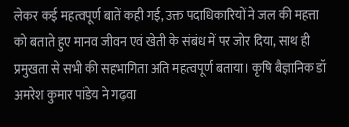लेकर कई महत्वपूर्ण बातें कही गई, उक्त पदाधिकारियों ने जल की महत्ता को बताते हुए मानव जीवन एवं खेती के संबंध में पर जोर दिया, साथ ही प्रमुखता से सभी की सहभागिता अति महत्वपूर्ण बताया। कृषि बैज्ञानिक डॉ अमरेश कुमार पांडेय ने गढ़वा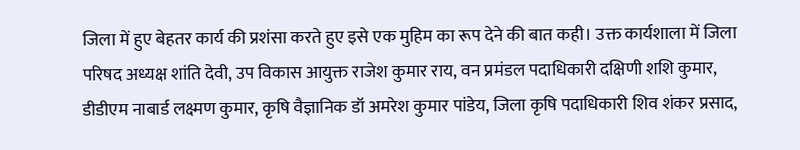जिला में हुए बेहतर कार्य की प्रशंसा करते हुए इसे एक मुहिम का रूप देने की बात कही। उक्त कार्यशाला में जिला परिषद अध्यक्ष शांति देवी, उप विकास आयुक्त राजेश कुमार राय, वन प्रमंडल पदाधिकारी दक्षिणी शशि कुमार, डीडीएम नाबार्ड लक्ष्मण कुमार, कृषि वैज्ञानिक डॉ अमरेश कुमार पांडेय, जिला कृषि पदाधिकारी शिव शंकर प्रसाद,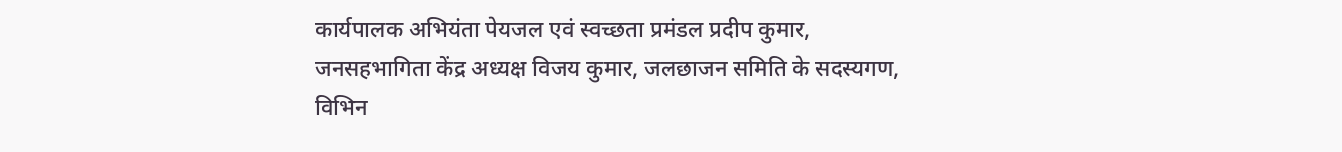कार्यपालक अभियंता पेयजल एवं स्वच्छता प्रमंडल प्रदीप कुमार, जनसहभागिता केंद्र अध्यक्ष विजय कुमार, जलछाजन समिति के सदस्यगण, विभिन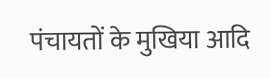पंचायतों के मुखिया आदि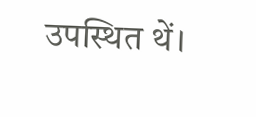उपस्थित थें।